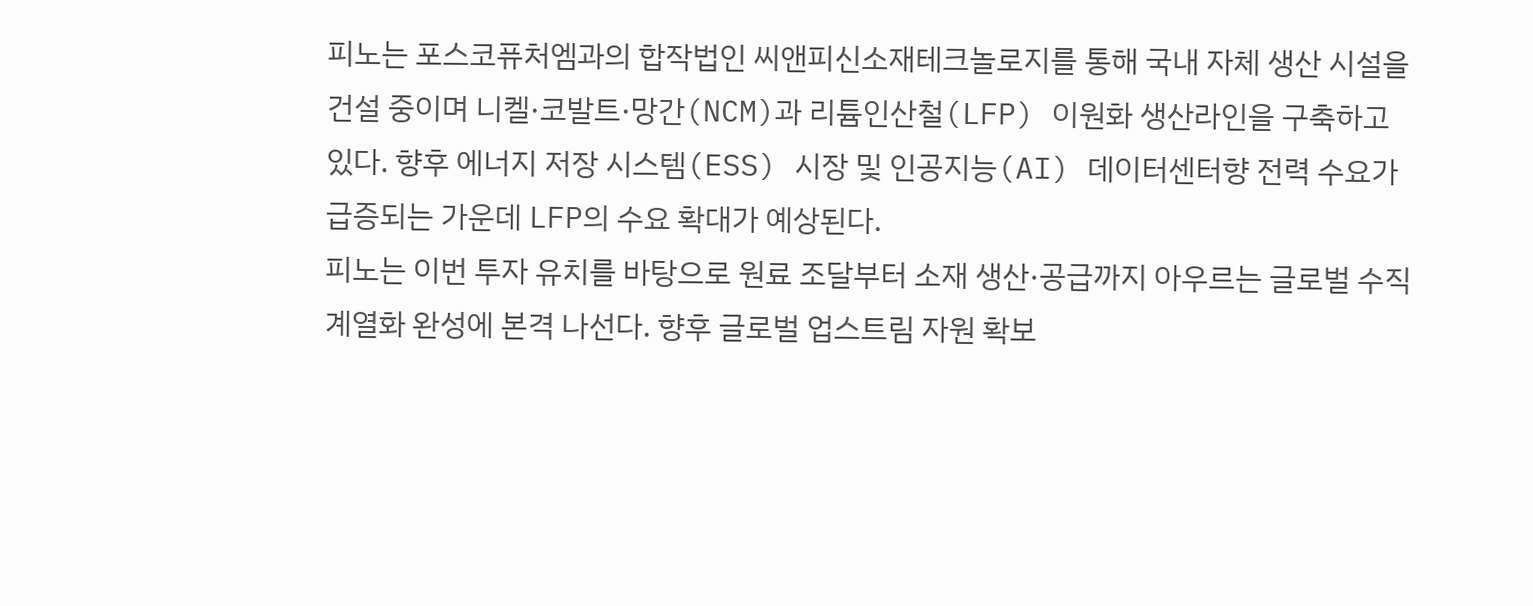피노는 포스코퓨처엠과의 합작법인 씨앤피신소재테크놀로지를 통해 국내 자체 생산 시설을 건설 중이며 니켈·코발트·망간(NCM)과 리튬인산철(LFP) 이원화 생산라인을 구축하고 있다. 향후 에너지 저장 시스템(ESS) 시장 및 인공지능(AI) 데이터센터향 전력 수요가 급증되는 가운데 LFP의 수요 확대가 예상된다.
피노는 이번 투자 유치를 바탕으로 원료 조달부터 소재 생산·공급까지 아우르는 글로벌 수직계열화 완성에 본격 나선다. 향후 글로벌 업스트림 자원 확보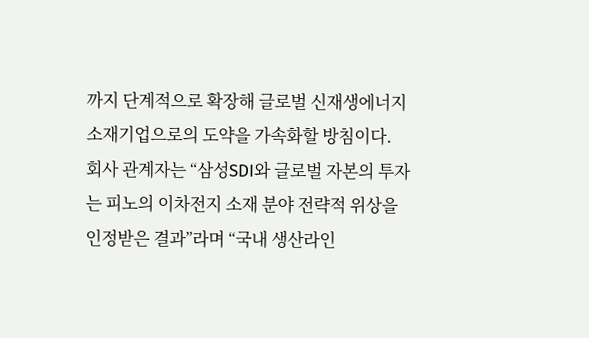까지 단계적으로 확장해 글로벌 신재생에너지 소재기업으로의 도약을 가속화할 방침이다.
회사 관계자는 “삼성SDI와 글로벌 자본의 투자는 피노의 이차전지 소재 분야 전략적 위상을 인정받은 결과”라며 “국내 생산라인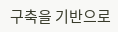구축을 기반으로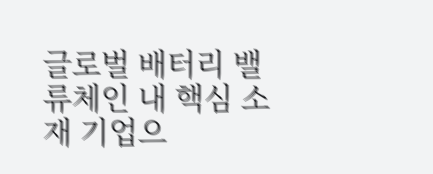글로벌 배터리 밸류체인 내 핵심 소재 기업으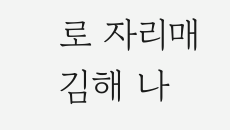로 자리매김해 나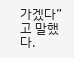가겠다”고 말했다.